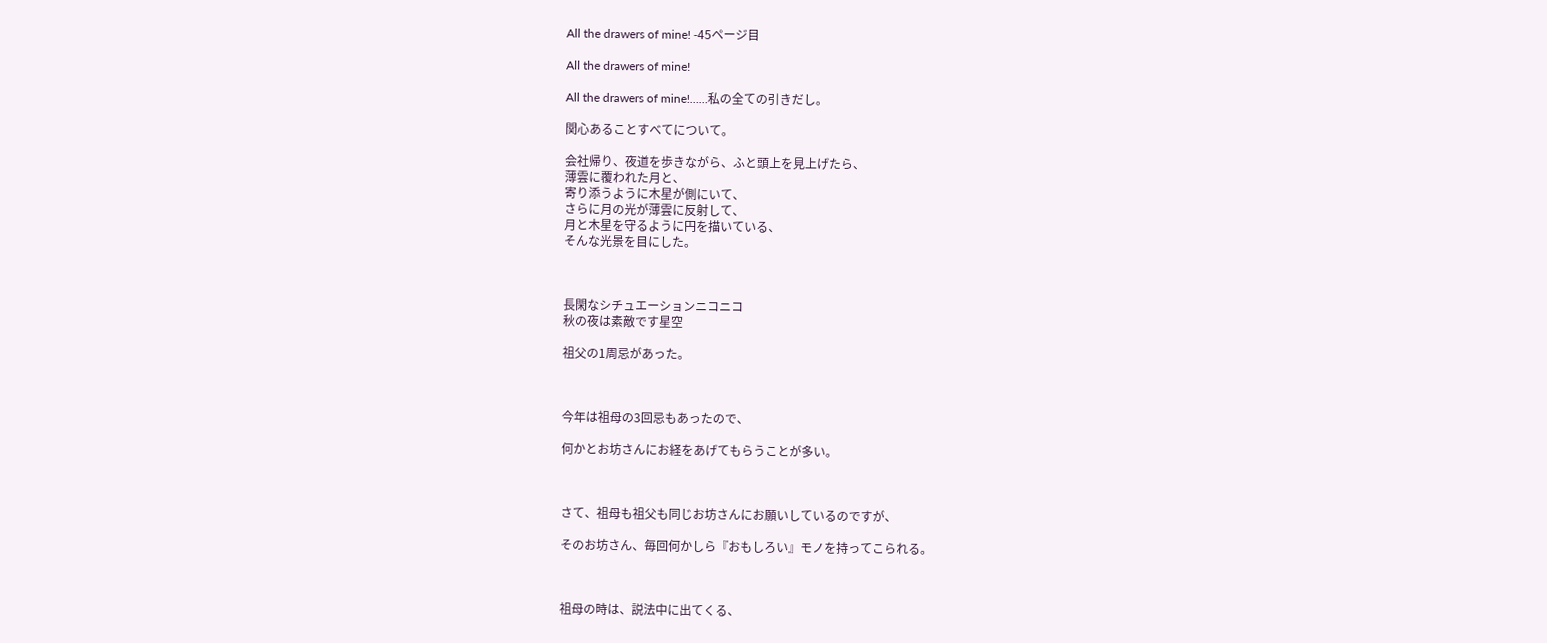All the drawers of mine! -45ページ目

All the drawers of mine!

All the drawers of mine!……私の全ての引きだし。

関心あることすべてについて。

会社帰り、夜道を歩きながら、ふと頭上を見上げたら、
薄雲に覆われた月と、
寄り添うように木星が側にいて、
さらに月の光が薄雲に反射して、
月と木星を守るように円を描いている、
そんな光景を目にした。



長閑なシチュエーションニコニコ
秋の夜は素敵です星空

祖父の1周忌があった。



今年は祖母の3回忌もあったので、

何かとお坊さんにお経をあげてもらうことが多い。



さて、祖母も祖父も同じお坊さんにお願いしているのですが、

そのお坊さん、毎回何かしら『おもしろい』モノを持ってこられる。



祖母の時は、説法中に出てくる、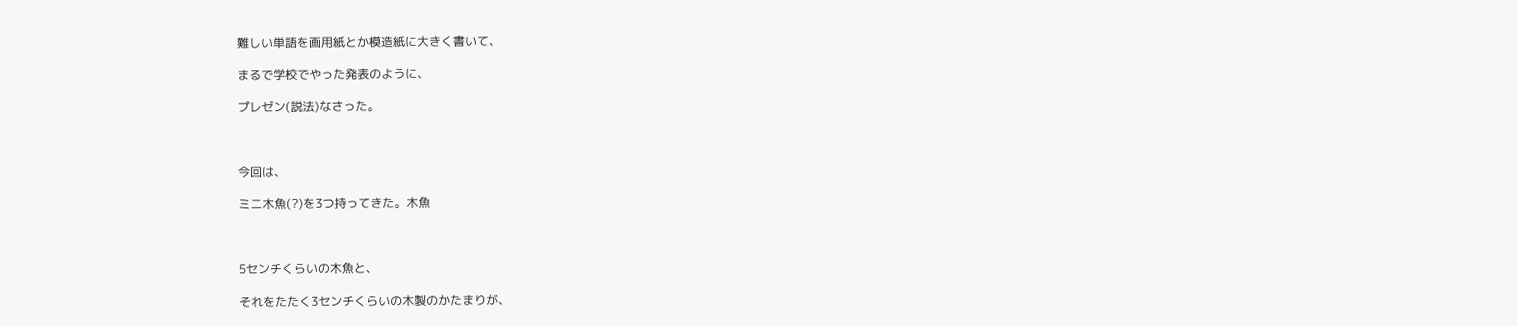難しい単語を画用紙とか模造紙に大きく書いて、

まるで学校でやった発表のように、

プレゼン(説法)なさった。



今回は、

ミニ木魚(?)を3つ持ってきた。木魚



5センチくらいの木魚と、

それをたたく3センチくらいの木製のかたまりが、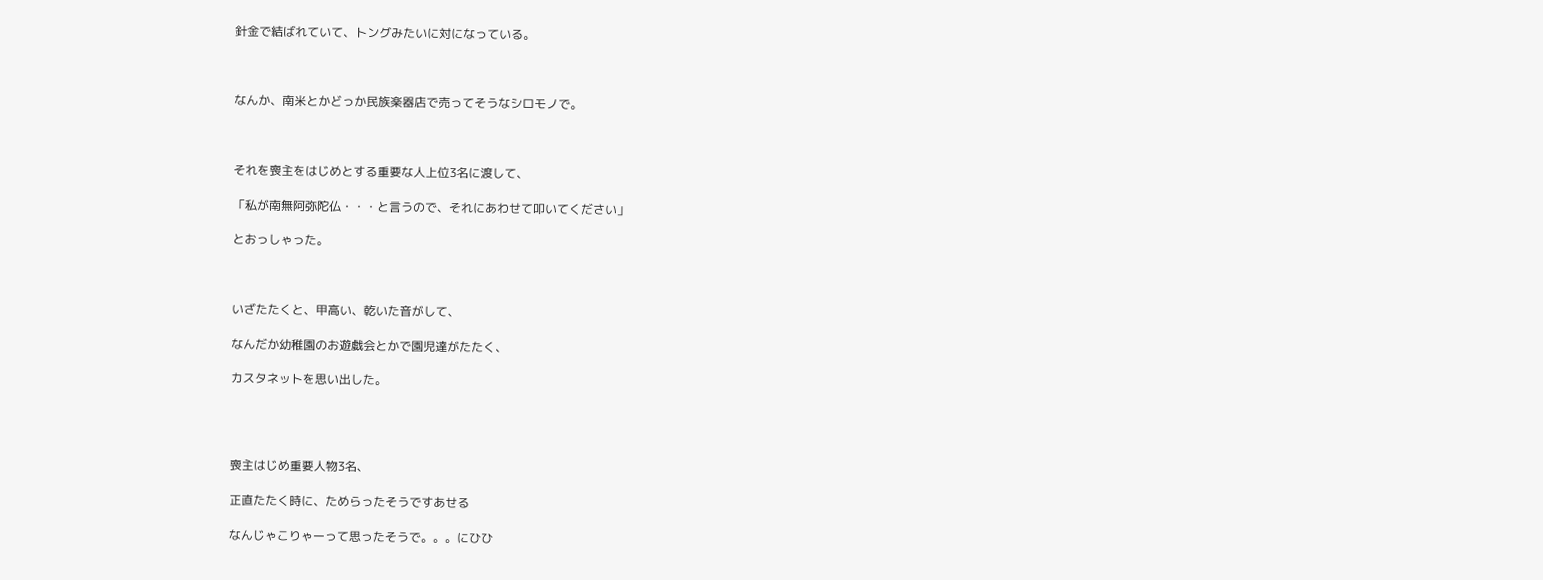針金で結ばれていて、トングみたいに対になっている。



なんか、南米とかどっか民族楽器店で売ってそうなシロモノで。



それを喪主をはじめとする重要な人上位3名に渡して、

「私が南無阿弥陀仏・・・と言うので、それにあわせて叩いてください」

とおっしゃった。



いざたたくと、甲高い、乾いた音がして、

なんだか幼稚園のお遊戯会とかで園児達がたたく、

カスタネットを思い出した。




喪主はじめ重要人物3名、

正直たたく時に、ためらったそうですあせる

なんじゃこりゃーって思ったそうで。。。にひひ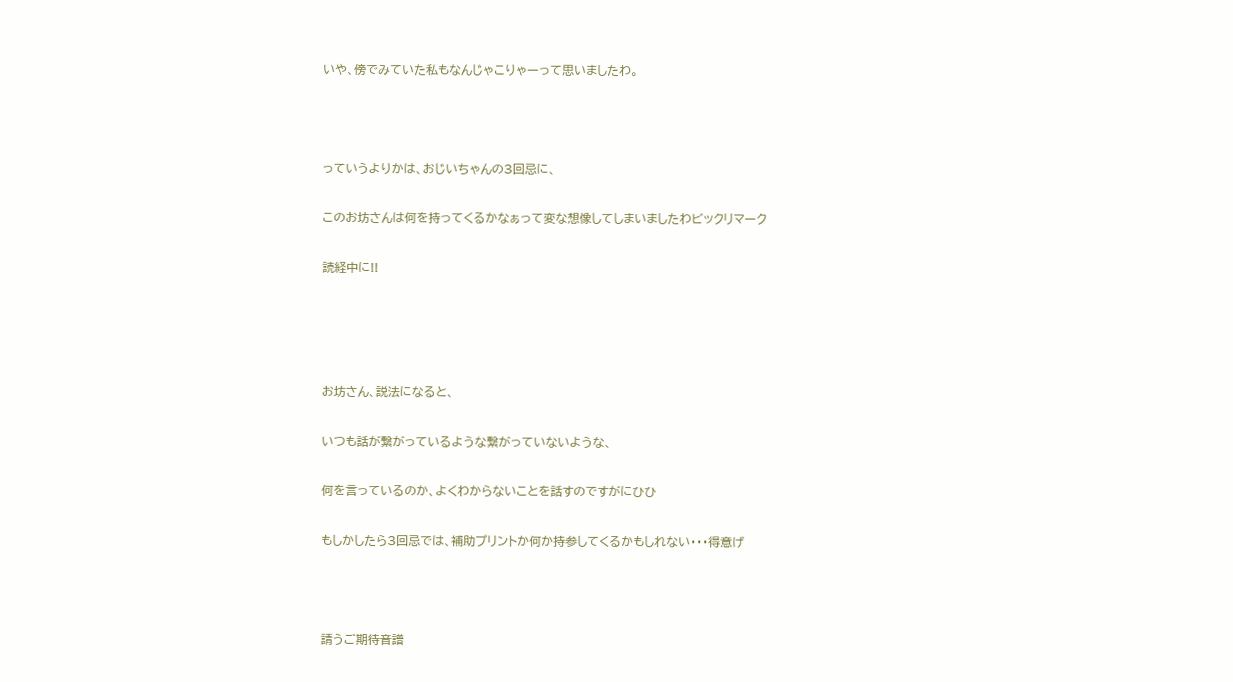いや、傍でみていた私もなんじゃこりゃーって思いましたわ。



っていうよりかは、おじいちゃんの3回忌に、

このお坊さんは何を持ってくるかなぁって変な想像してしまいましたわビックリマーク

読経中に!!




お坊さん、説法になると、

いつも話が繋がっているような繋がっていないような、

何を言っているのか、よくわからないことを話すのですがにひひ

もしかしたら3回忌では、補助プリントか何か持参してくるかもしれない・・・得意げ



請うご期待音譜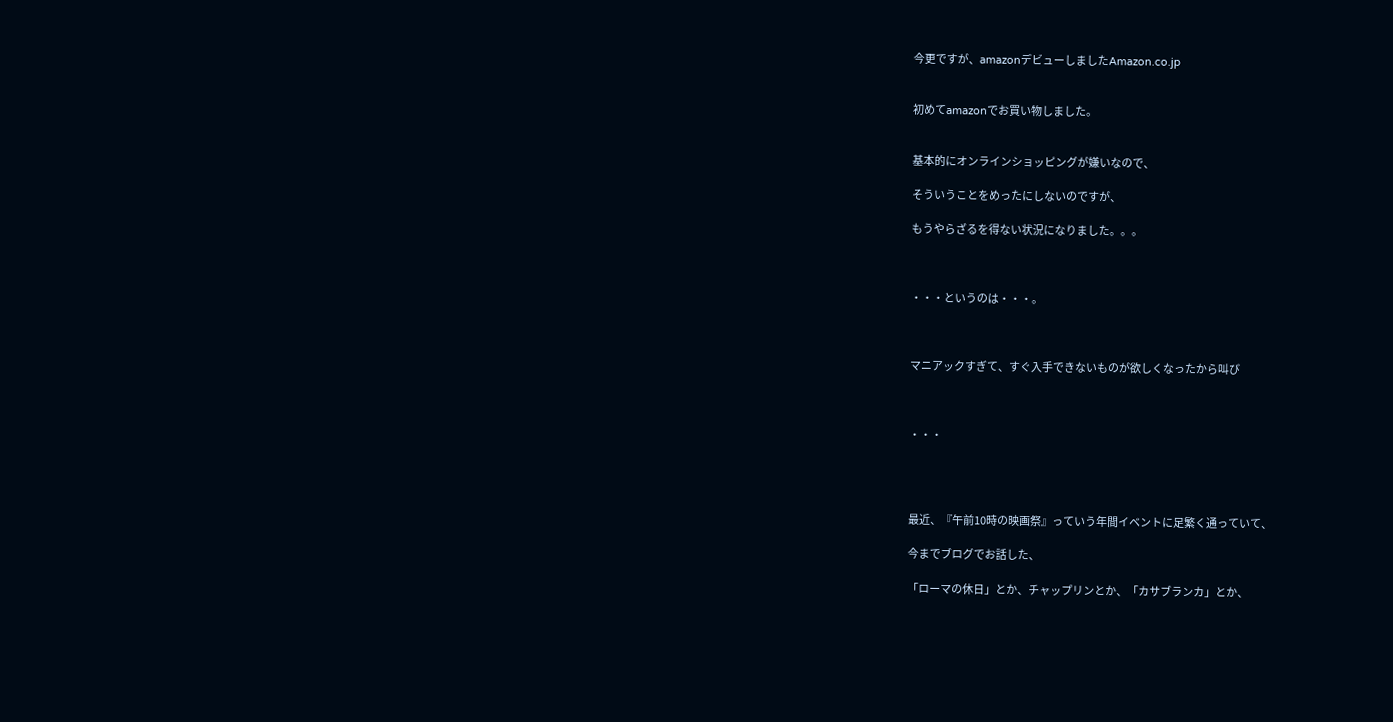今更ですが、amazonデビューしましたAmazon.co.jp


初めてamazonでお買い物しました。


基本的にオンラインショッピングが嫌いなので、

そういうことをめったにしないのですが、

もうやらざるを得ない状況になりました。。。



・・・というのは・・・。



マニアックすぎて、すぐ入手できないものが欲しくなったから叫び



・・・




最近、『午前10時の映画祭』っていう年間イベントに足繁く通っていて、

今までブログでお話した、

「ローマの休日」とか、チャップリンとか、「カサブランカ」とか、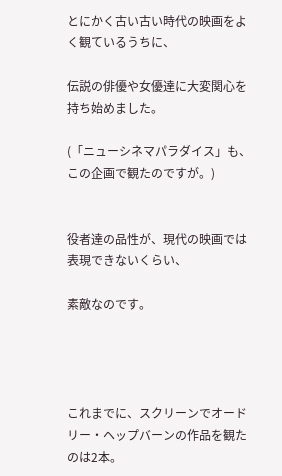とにかく古い古い時代の映画をよく観ているうちに、

伝説の俳優や女優達に大変関心を持ち始めました。

(「ニューシネマパラダイス」も、この企画で観たのですが。)


役者達の品性が、現代の映画では表現できないくらい、

素敵なのです。




これまでに、スクリーンでオードリー・ヘップバーンの作品を観たのは2本。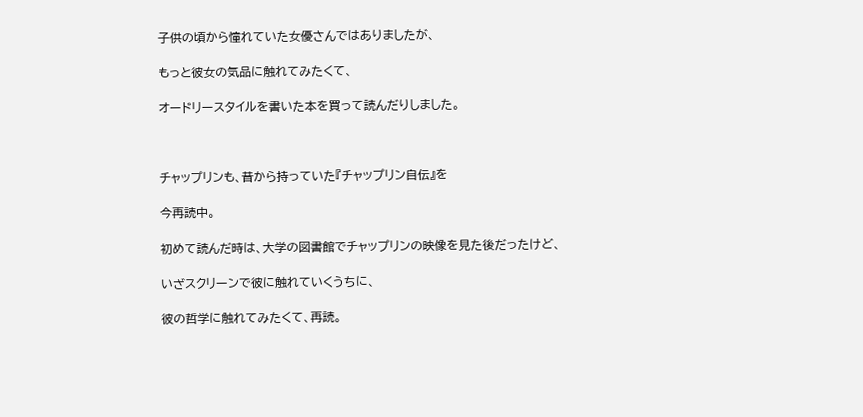子供の頃から憧れていた女優さんではありましたが、

もっと彼女の気品に触れてみたくて、

オードリースタイルを書いた本を買って読んだりしました。



チャップリンも、昔から持っていた『チャップリン自伝』を

今再読中。

初めて読んだ時は、大学の図書館でチャップリンの映像を見た後だったけど、

いざスクリーンで彼に触れていくうちに、

彼の哲学に触れてみたくて、再読。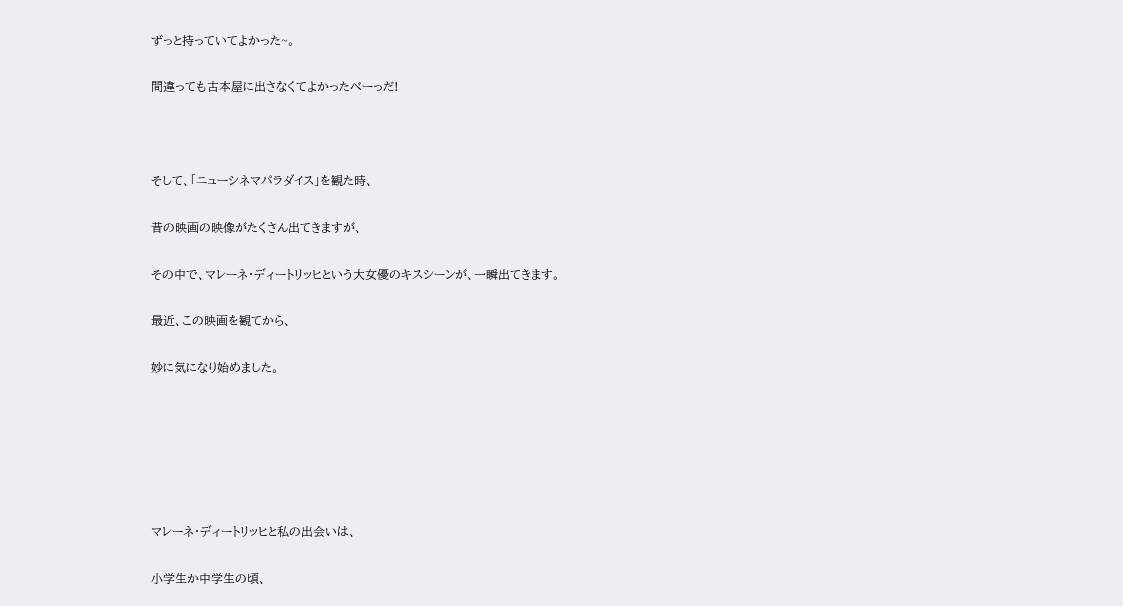ずっと持っていてよかった~。

間違っても古本屋に出さなくてよかったべーっだ!



そして、「ニューシネマパラダイス」を観た時、

昔の映画の映像がたくさん出てきますが、

その中で、マレーネ・ディートリッヒという大女優のキスシーンが、一瞬出てきます。

最近、この映画を観てから、

妙に気になり始めました。






マレーネ・ディートリッヒと私の出会いは、

小学生か中学生の頃、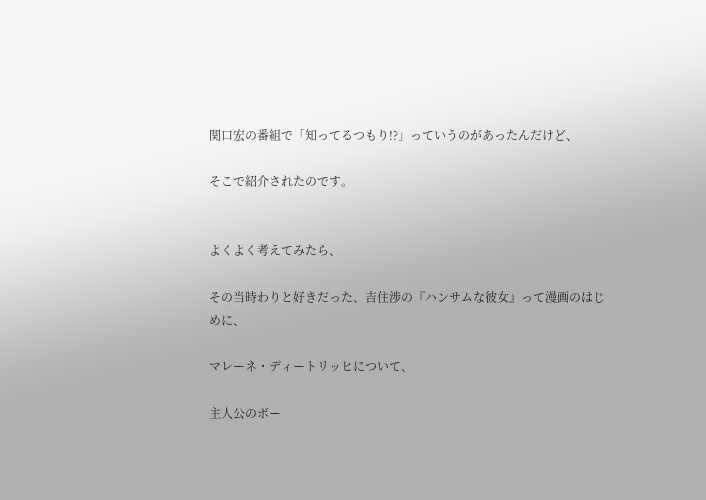関口宏の番組で「知ってるつもり!?」っていうのがあったんだけど、

そこで紹介されたのです。


よくよく考えてみたら、

その当時わりと好きだった、吉住渉の『ハンサムな彼女』って漫画のはじめに、

マレーネ・ディートリッヒについて、

主人公のボー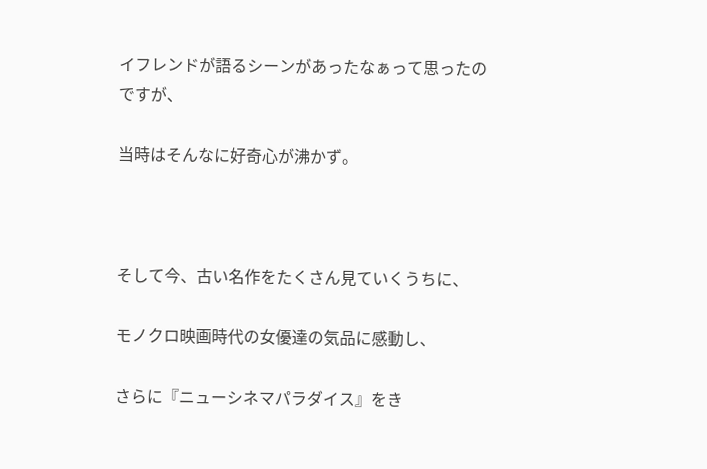イフレンドが語るシーンがあったなぁって思ったのですが、

当時はそんなに好奇心が沸かず。



そして今、古い名作をたくさん見ていくうちに、

モノクロ映画時代の女優達の気品に感動し、

さらに『ニューシネマパラダイス』をき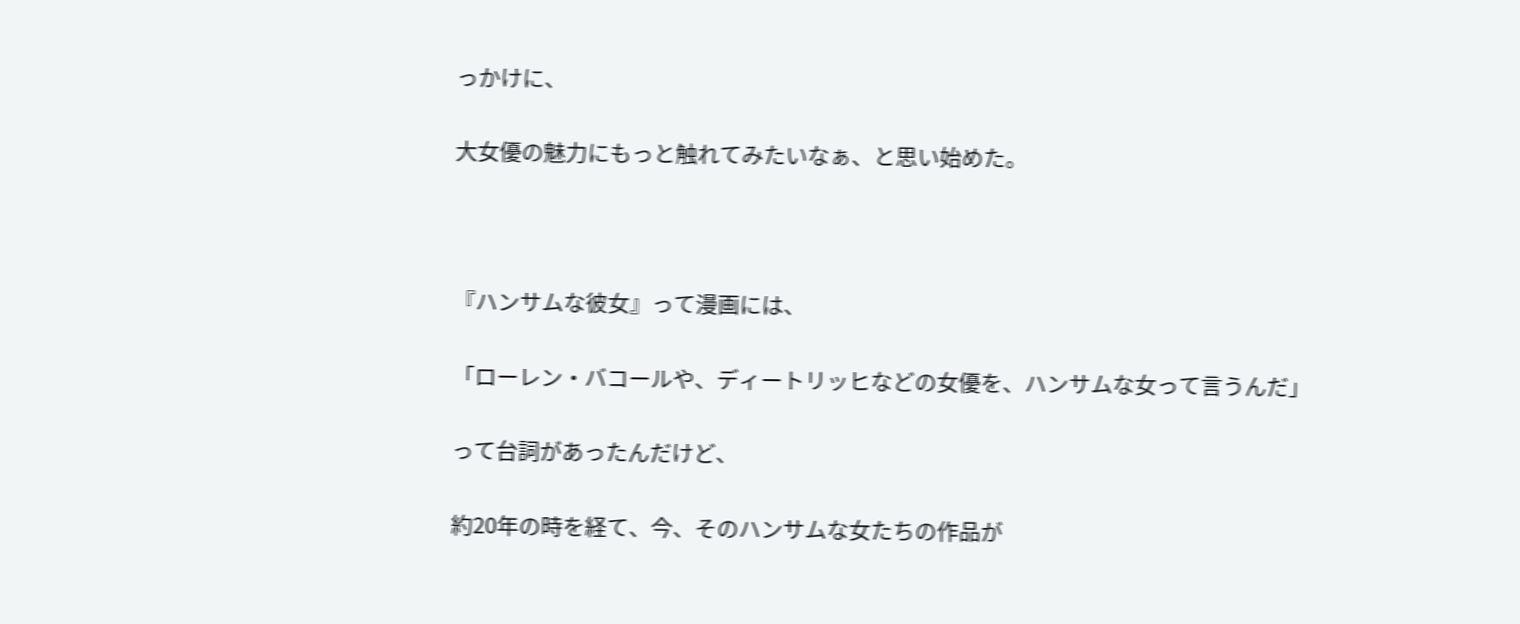っかけに、

大女優の魅力にもっと触れてみたいなぁ、と思い始めた。



『ハンサムな彼女』って漫画には、

「ローレン・バコールや、ディートリッヒなどの女優を、ハンサムな女って言うんだ」

って台詞があったんだけど、

約20年の時を経て、今、そのハンサムな女たちの作品が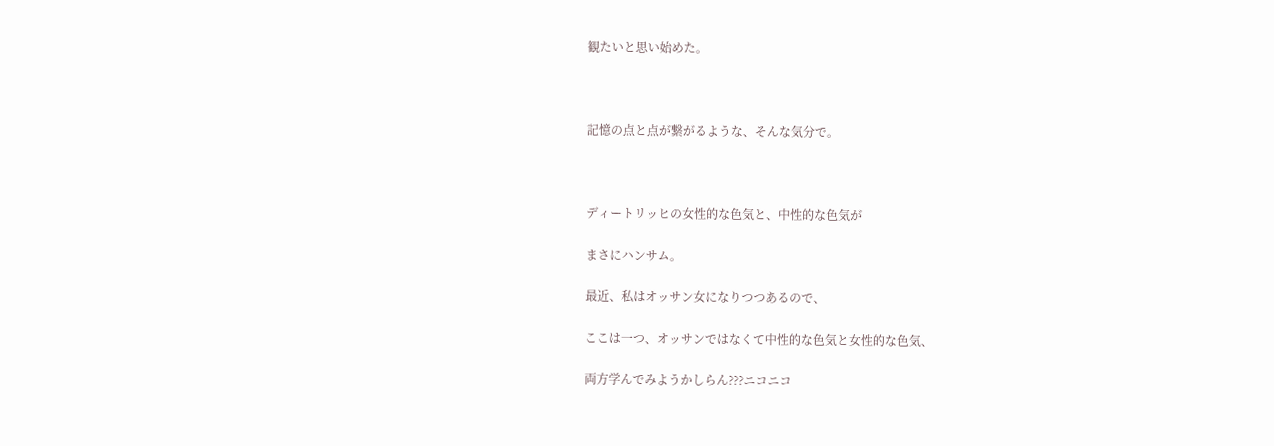観たいと思い始めた。



記憶の点と点が繋がるような、そんな気分で。



ディートリッヒの女性的な色気と、中性的な色気が

まさにハンサム。

最近、私はオッサン女になりつつあるので、

ここは一つ、オッサンではなくて中性的な色気と女性的な色気、

両方学んでみようかしらん???ニコニコ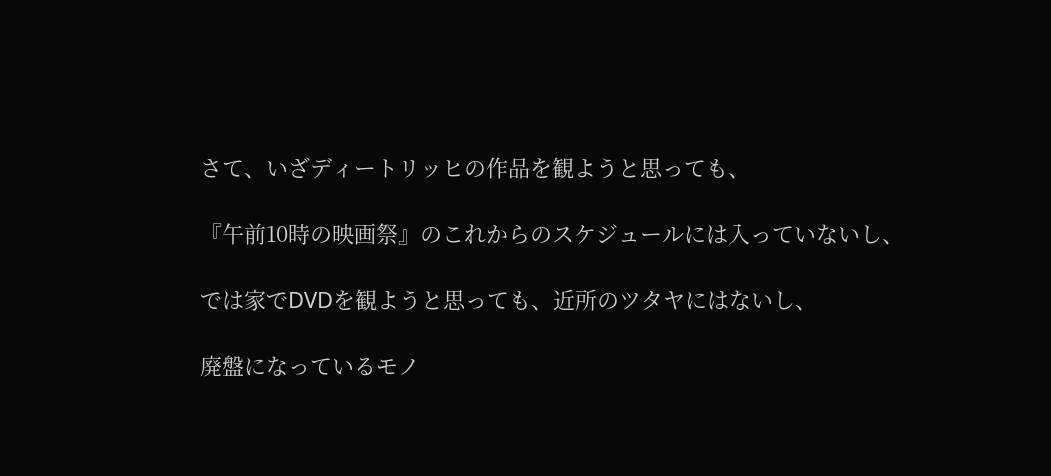さて、いざディートリッヒの作品を観ようと思っても、

『午前10時の映画祭』のこれからのスケジュールには入っていないし、

では家でDVDを観ようと思っても、近所のツタヤにはないし、

廃盤になっているモノ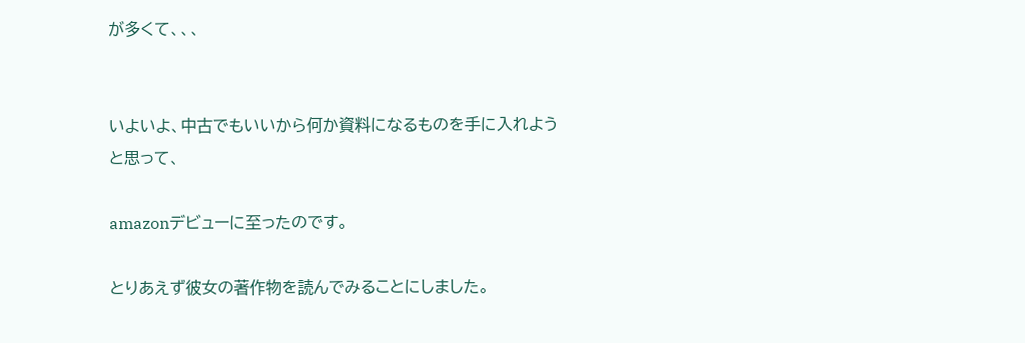が多くて、、、


いよいよ、中古でもいいから何か資料になるものを手に入れようと思って、

amazonデビューに至ったのです。

とりあえず彼女の著作物を読んでみることにしました。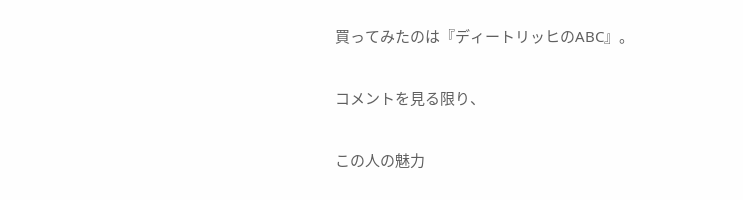買ってみたのは『ディートリッヒのABC』。

コメントを見る限り、

この人の魅力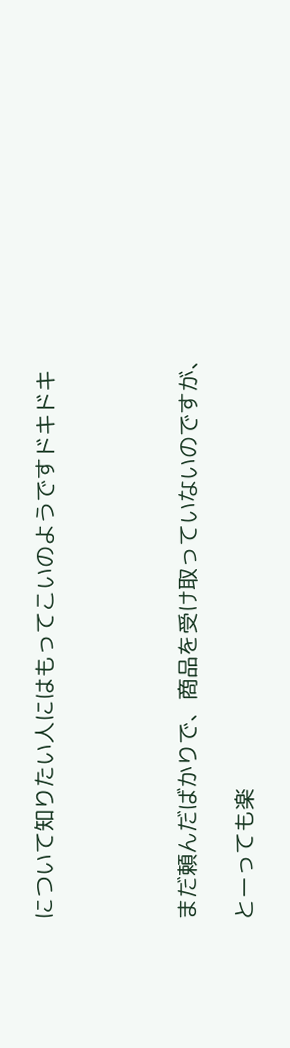について知りたい人にはもってこいのようですドキドキ




まだ頼んだばかりで、商品を受け取っていないのですが、

とーっても楽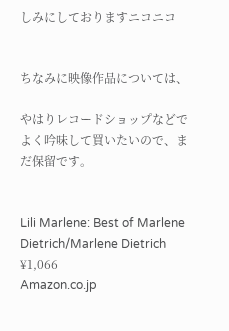しみにしておりますニコニコ


ちなみに映像作品については、

やはりレコードショップなどでよく吟味して買いたいので、まだ保留です。


Lili Marlene: Best of Marlene Dietrich/Marlene Dietrich
¥1,066
Amazon.co.jp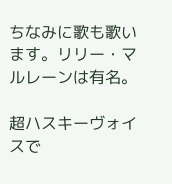ちなみに歌も歌います。リリー・マルレーンは有名。

超ハスキーヴォイスで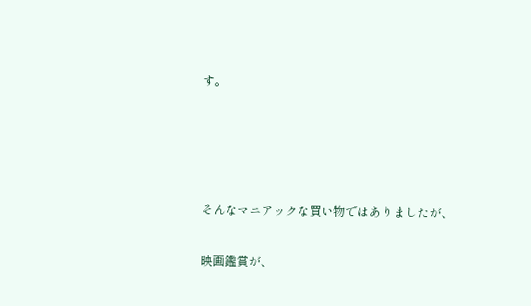す。




そんなマニアックな買い物ではありましたが、

映画鑑賞が、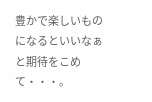豊かで楽しいものになるといいなぁと期待をこめて・・・。